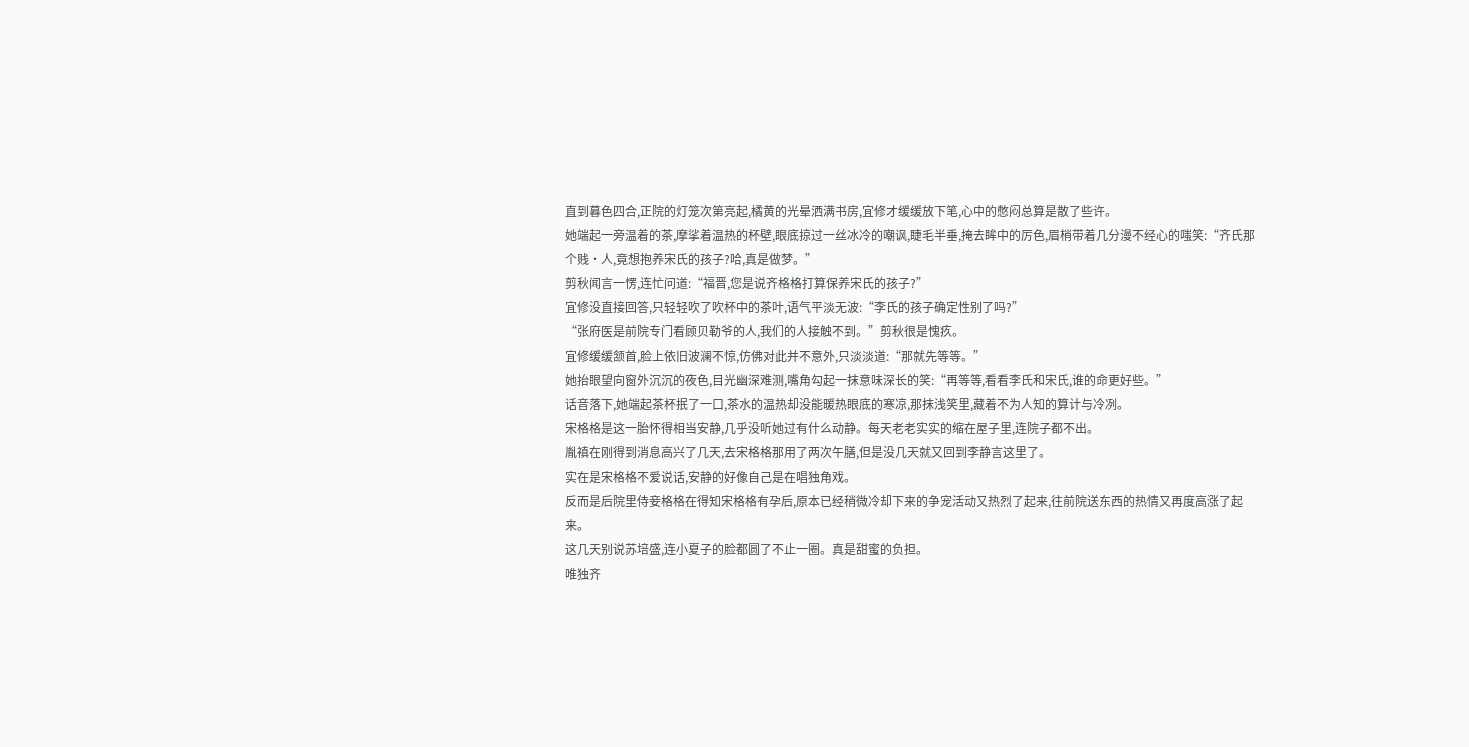直到暮色四合,正院的灯笼次第亮起,橘黄的光晕洒满书房,宜修才缓缓放下笔,心中的憋闷总算是散了些许。
她端起一旁温着的茶,摩挲着温热的杯壁,眼底掠过一丝冰冷的嘲讽,睫毛半垂,掩去眸中的厉色,眉梢带着几分漫不经心的嗤笑:“齐氏那个贱·人,竟想抱养宋氏的孩子?哈,真是做梦。”
剪秋闻言一愣,连忙问道:“福晋,您是说齐格格打算保养宋氏的孩子?”
宜修没直接回答,只轻轻吹了吹杯中的茶叶,语气平淡无波:“李氏的孩子确定性别了吗?”
“张府医是前院专门看顾贝勒爷的人,我们的人接触不到。”剪秋很是愧疚。
宜修缓缓颔首,脸上依旧波澜不惊,仿佛对此并不意外,只淡淡道:“那就先等等。”
她抬眼望向窗外沉沉的夜色,目光幽深难测,嘴角勾起一抹意味深长的笑:“再等等,看看李氏和宋氏,谁的命更好些。”
话音落下,她端起茶杯抿了一口,茶水的温热却没能暖热眼底的寒凉,那抹浅笑里,藏着不为人知的算计与冷冽。
宋格格是这一胎怀得相当安静,几乎没听她过有什么动静。每天老老实实的缩在屋子里,连院子都不出。
胤禛在刚得到消息高兴了几天,去宋格格那用了两次午膳,但是没几天就又回到李静言这里了。
实在是宋格格不爱说话,安静的好像自己是在唱独角戏。
反而是后院里侍妾格格在得知宋格格有孕后,原本已经稍微冷却下来的争宠活动又热烈了起来,往前院送东西的热情又再度高涨了起来。
这几天别说苏培盛,连小夏子的脸都圆了不止一圈。真是甜蜜的负担。
唯独齐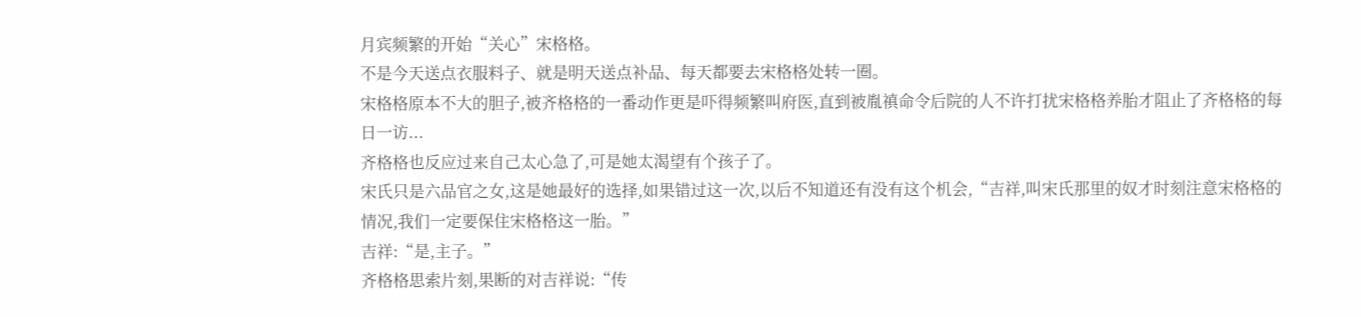月宾频繁的开始“关心”宋格格。
不是今天送点衣服料子、就是明天送点补品、每天都要去宋格格处转一圈。
宋格格原本不大的胆子,被齐格格的一番动作更是吓得频繁叫府医,直到被胤禛命令后院的人不许打扰宋格格养胎才阻止了齐格格的每日一访...
齐格格也反应过来自己太心急了,可是她太渴望有个孩子了。
宋氏只是六品官之女,这是她最好的选择,如果错过这一次,以后不知道还有没有这个机会,“吉祥,叫宋氏那里的奴才时刻注意宋格格的情况,我们一定要保住宋格格这一胎。”
吉祥:“是,主子。”
齐格格思索片刻,果断的对吉祥说:“传